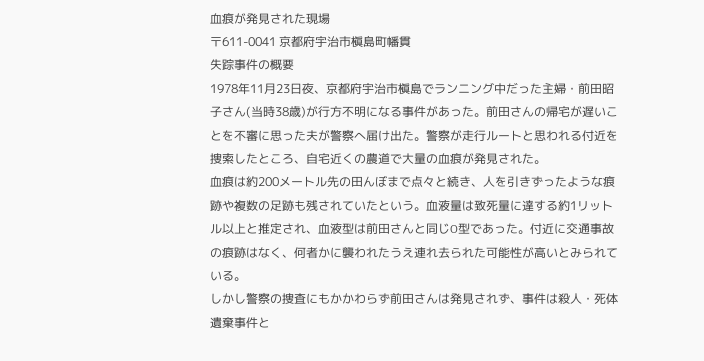血痕が発見された現場
〒611-0041 京都府宇治市槇島町幡貫
失踪事件の概要
1978年11月23日夜、京都府宇治市槇島でランニング中だった主婦・前田昭子さん(当時38歳)が行方不明になる事件があった。前田さんの帰宅が遅いことを不審に思った夫が警察へ届け出た。警察が走行ルートと思われる付近を捜索したところ、自宅近くの農道で大量の血痕が発見された。
血痕は約200メートル先の田んぼまで点々と続き、人を引きずったような痕跡や複数の足跡も残されていたという。血液量は致死量に達する約1リットル以上と推定され、血液型は前田さんと同じO型であった。付近に交通事故の痕跡はなく、何者かに襲われたうえ連れ去られた可能性が高いとみられている。
しかし警察の捜査にもかかわらず前田さんは発見されず、事件は殺人・死体遺棄事件と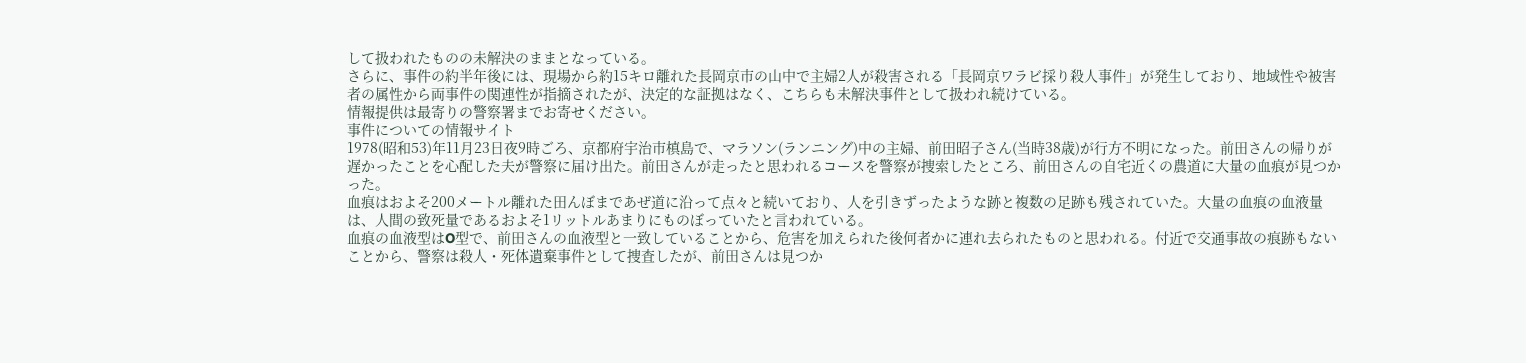して扱われたものの未解決のままとなっている。
さらに、事件の約半年後には、現場から約15キロ離れた長岡京市の山中で主婦2人が殺害される「長岡京ワラビ採り殺人事件」が発生しており、地域性や被害者の属性から両事件の関連性が指摘されたが、決定的な証拠はなく、こちらも未解決事件として扱われ続けている。
情報提供は最寄りの警察署までお寄せください。
事件についての情報サイト
1978(昭和53)年11月23日夜9時ごろ、京都府宇治市槙島で、マラソン(ランニング)中の主婦、前田昭子さん(当時38歳)が行方不明になった。前田さんの帰りが遅かったことを心配した夫が警察に届け出た。前田さんが走ったと思われるコースを警察が捜索したところ、前田さんの自宅近くの農道に大量の血痕が見つかった。
血痕はおよそ200メートル離れた田んぼまであぜ道に沿って点々と続いており、人を引きずったような跡と複数の足跡も残されていた。大量の血痕の血液量は、人間の致死量であるおよそ1リットルあまりにものぼっていたと言われている。
血痕の血液型はO型で、前田さんの血液型と一致していることから、危害を加えられた後何者かに連れ去られたものと思われる。付近で交通事故の痕跡もないことから、警察は殺人・死体遺棄事件として捜査したが、前田さんは見つか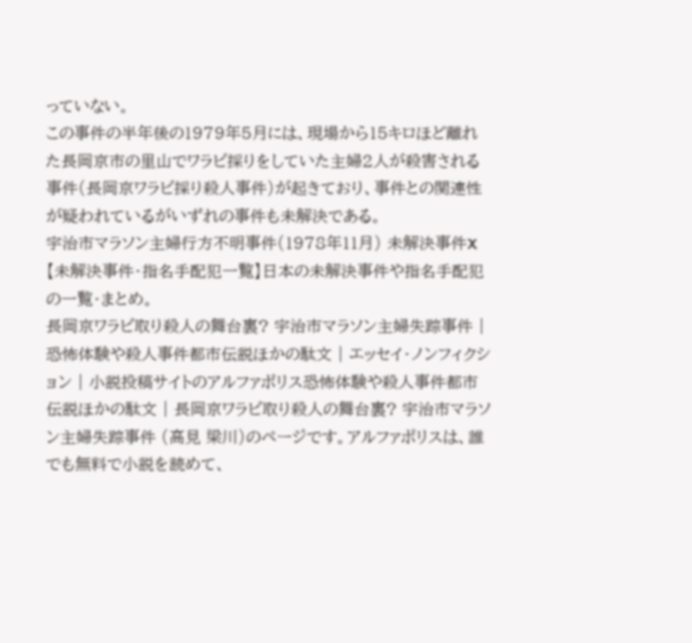っていない。
この事件の半年後の1979年5月には、現場から15キロほど離れた長岡京市の里山でワラビ採りをしていた主婦2人が殺害される事件(長岡京ワラビ採り殺人事件)が起きており、事件との関連性が疑われているがいずれの事件も未解決である。
宇治市マラソン主婦行方不明事件(1978年11月) 未解決事件X【未解決事件・指名手配犯一覧】日本の未解決事件や指名手配犯の一覧・まとめ。
長岡京ワラビ取り殺人の舞台裏? 宇治市マラソン主婦失踪事件 | 恐怖体験や殺人事件都市伝説ほかの駄文 | エッセイ・ノンフィクション | 小説投稿サイトのアルファポリス恐怖体験や殺人事件都市伝説ほかの駄文 | 長岡京ワラビ取り殺人の舞台裏? 宇治市マラソン主婦失踪事件 (高見 梁川)のページです。アルファポリスは、誰でも無料で小説を読めて、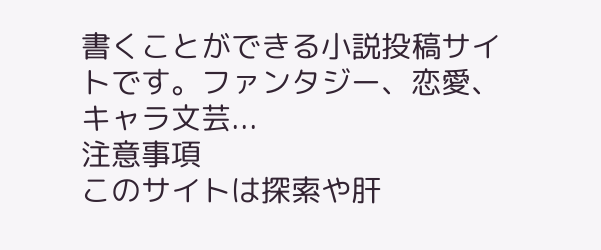書くことができる小説投稿サイトです。ファンタジー、恋愛、キャラ文芸...
注意事項
このサイトは探索や肝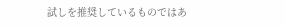試しを推奨しているものではあ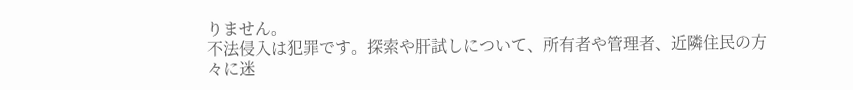りません。
不法侵入は犯罪です。探索や肝試しについて、所有者や管理者、近隣住民の方々に迷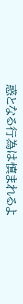惑となる行為は慎まれるよ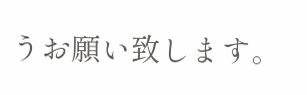うお願い致します。